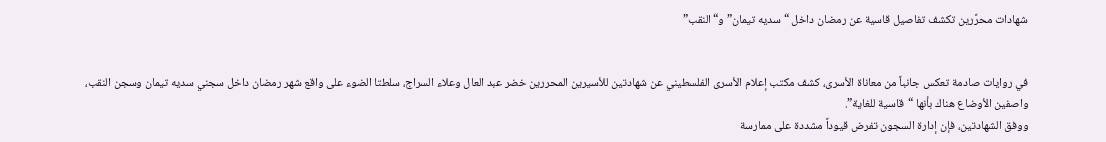شهادات محرَّرين تكشف تفاصيل قاسية عن رمضان داخل “سديه تيمان” و“النقب”


في روايات صادمة تعكس جانباً من معاناة الأسرى، كشف مكتب إعلام الأسرى الفلسطيني عن شهادتين للأسيرين المحررين خضر عبد العال وعلاء السراج، سلطتا الضوء على واقع شهر رمضان داخل سجني سديه تيمان وسجن النقب، واصفين الأوضاع هناك بأنها “قاسية للغاية”.
ووفق الشهادتين، فإن إدارة السجون تفرض قيوداً مشددة على ممارسة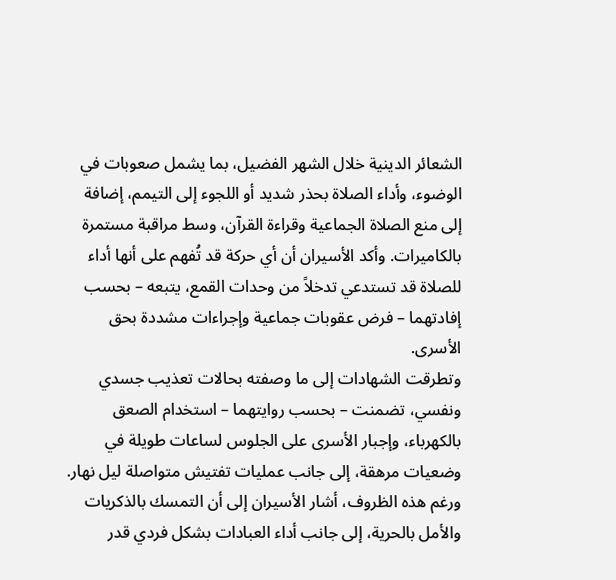الشعائر الدينية خلال الشهر الفضيل، بما يشمل صعوبات في الوضوء، وأداء الصلاة بحذر شديد أو اللجوء إلى التيمم، إضافة إلى منع الصلاة الجماعية وقراءة القرآن، وسط مراقبة مستمرة بالكاميرات. وأكد الأسيران أن أي حركة قد تُفهم على أنها أداء للصلاة قد تستدعي تدخلاً من وحدات القمع، يتبعه – بحسب إفادتهما – فرض عقوبات جماعية وإجراءات مشددة بحق الأسرى.
وتطرقت الشهادات إلى ما وصفته بحالات تعذيب جسدي ونفسي، تضمنت – بحسب روايتهما – استخدام الصعق بالكهرباء، وإجبار الأسرى على الجلوس لساعات طويلة في وضعيات مرهقة، إلى جانب عمليات تفتيش متواصلة ليل نهار. ورغم هذه الظروف، أشار الأسيران إلى أن التمسك بالذكريات والأمل بالحرية، إلى جانب أداء العبادات بشكل فردي قدر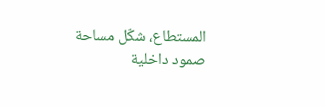المستطاع، شكّل مساحة صمود داخلية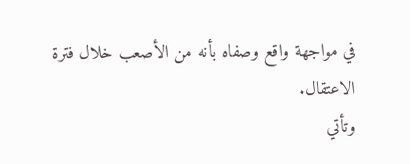في مواجهة واقع وصفاه بأنه من الأصعب خلال فترة الاعتقال.
وتأتي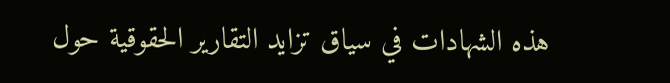هذه الشهادات في سياق تزايد التقارير الحقوقية حول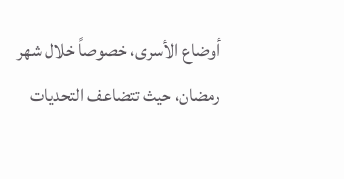أوضاع الأسرى، خصوصاً خلال شهر رمضان، حيث تتضاعف التحديات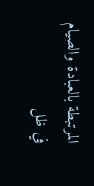المرتبطة بالعبادة والصيام في ظل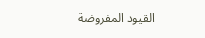القيود المفروضة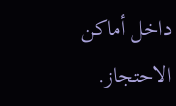داخل أماكن الاحتجاز.